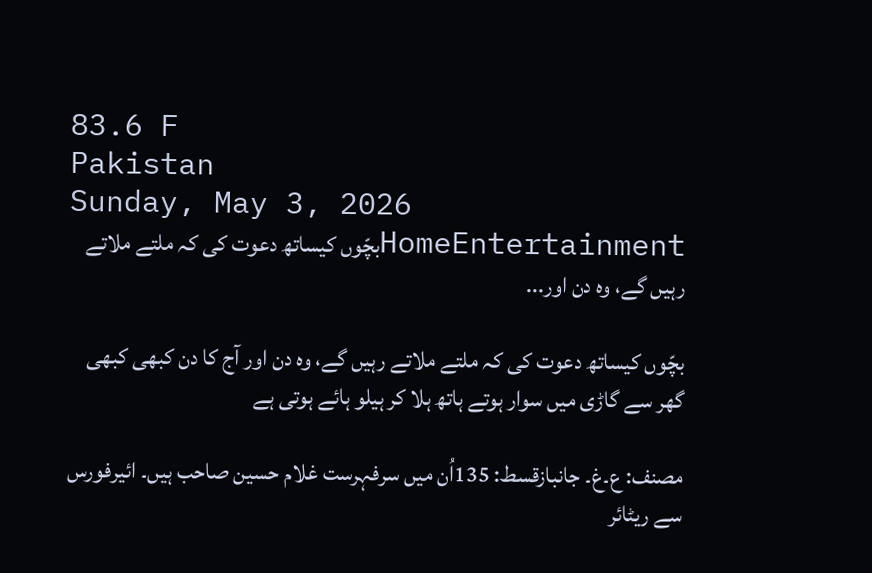83.6 F
Pakistan
Sunday, May 3, 2026
HomeEntertainmentبچّوں کیساتھ دعوت کی کہ ملتے ملاتے رہیں گے، وہ دن اور...

بچّوں کیساتھ دعوت کی کہ ملتے ملاتے رہیں گے، وہ دن اور آج کا دن کبھی کبھی گھر سے گاڑی میں سوار ہوتے ہاتھ ہلا کر ہیلو ہائے ہوتی ہے

مصنف: ع۔غ۔ جانبازقسط: 135اُن میں سرفہرست غلام حسین صاحب ہیں۔ ائیرفورس سے ریٹائر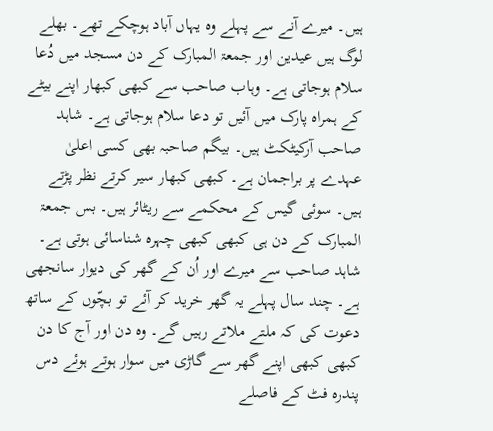ہیں۔ میرے آنے سے پہلے وہ یہاں آباد ہوچکے تھے۔ بھلے لوگ ہیں عیدین اور جمعۃ المبارک کے دن مسجد میں دُعا سلام ہوجاتی ہے۔ وہاب صاحب سے کبھی کبھار اپنے بیٹے کے ہمراہ پارک میں آئیں تو دعا سلام ہوجاتی ہے۔ شاہد صاحب آرکیٹکٹ ہیں۔ بیگم صاحبہ بھی کسی اعلیٰ عہدے پر براجمان ہے۔ کبھی کبھار سیر کرتے نظر پڑتے ہیں۔ سوئی گیس کے محکمے سے ریٹائر ہیں۔ بس جمعۃ المبارک کے دن ہی کبھی کبھی چہرہ شناسائی ہوتی ہے۔ شاہد صاحب سے میرے اور اُن کے گھر کی دیوار سانجھی ہے۔ چند سال پہلے یہ گھر خرید کر آئے تو بچّوں کے ساتھ دعوت کی کہ ملتے ملاتے رہیں گے۔ وہ دن اور آج کا دن کبھی کبھی اپنے گھر سے گاڑی میں سوار ہوتے ہوئے دس پندرہ فٹ کے فاصلے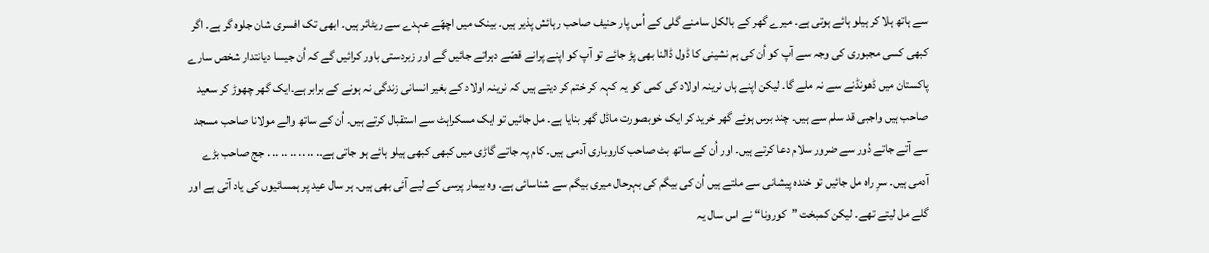سے ہاتھ ہلا کر ہیلو ہائے ہوتی ہے۔ میرے گھر کے بالکل سامنے گلی کے اُس پار حنیف صاحب رہائش پذیر ہیں۔ بینک میں اچھّے عہدے سے ریٹائر ہیں۔ ابھی تک افسری شان جلوہ گر ہے۔ اگر کبھی کسی مجبوری کی وجہ سے آپ کو اُن کی ہم نشینی کا ڈول ڈالنا بھی پڑ جائے تو آپ کو اپنے پرانے قصّے دہراتے جائیں گے اور زبردستی باور کرائیں گے کہ اُن جیسا دیانتدار شخص سارے پاکستان میں ڈھونڈنے سے نہ ملے گا۔ لیکن اپنے ہاں نرینہ اولاد کی کمی کو یہ کہہ کر ختم کر دیتے ہیں کہ نرینہ اولاد کے بغیر انسانی زندگی نہ ہونے کے برابر ہے۔ایک گھر چھوڑ کر سعید صاحب ہیں واجبی قد سلم سے ہیں۔ چند برس ہوئے گھر خرید کر ایک خوبصورت ماڈل گھر بنایا ہے۔ مل جائیں تو ایک مسکراہٹ سے استقبال کرتے ہیں۔ اُن کے ساتھ والے مولانا صاحب مسجد سے آتے جاتے دُور سے ضرور سلام دعا کرتے ہیں۔ اور اُن کے ساتھ بٹ صاحب کاروباری آدمی ہیں۔ کام پہ جاتے گاڑی میں کبھی کبھی ہیلو ہائے ہو جاتی ہے۔. .. .. .. .. .. . جج صاحب بڑے آدمی ہیں۔ سرِ راہ مل جائیں تو خندہ پیشانی سے ملتے ہیں اُن کی بیگم کی بہرحال میری بیگم سے شناسائی ہے۔ وہ بیمار پرسی کے لیے آئی بھی ہیں۔ ہر سال عید پر ہمسائیوں کی یاد آتی ہے اور گلے مل لیتے تھے۔ لیکن کمبخت ”کورونا“ نے اس سال یہ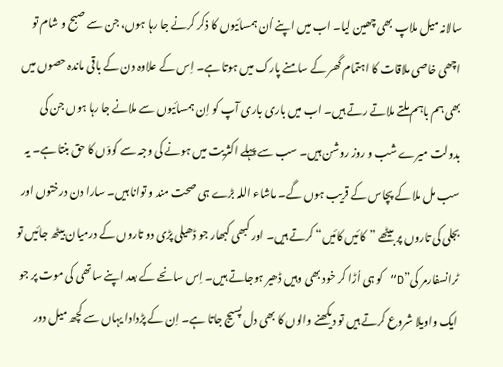سالانہ میل ملاپ بھی چھین لیا۔ اب میں اپنے اُن ہمسائیوں کا ذکر کرنے جا رہا ہوں، جن سے صبح و شام تو اچھی خاصی ملاقات کا اہتمام گھر کے سامنے پارک میں ہوتا ہے۔ اِس کے علاوہ دن کے باقی ماندہ حصوں میں بھی ہم باہم ملتے ملاتے رتے ہیں۔ اب میں باری باری آپ کو اِن ہمسائیوں سے ملانے جا رہا ہوں جن کی بدولت میرے شب و روز روشن ہیں۔ سب سے پہلے اکثریت میں ہونے کی وجہ سے کووّں کا حق بنتا ہے۔ یہ سب مل ملا کے پچاس کے قریب ہوں گے۔ ماشاء اللہ بڑے ہی صحت مند و توانا ہیں۔ سارا دن درختوں اور بجلی کی تاروں پر بیٹھے ”کائیں کائیں“ کرتے ہیں۔ اور کبھی کبھار جو ڈھیلی پڑی دو تاروں کے درمیان بیٹھ جائیں تو ٹرانسفارمر کی”D“ کو ہی اُڑا کر خود بھی وہیں ڈھیر ہوجاتے ہیں۔ اِس سانحے کے بعد اپنے ساتھی کی موت پر جو ایک واویلا شروع کرتے ہیں تو دیکھنے والوں کا بھی دل پسیج جاتا ہے۔ اِن کے پڑدادا یہاں سے کچھ میل دور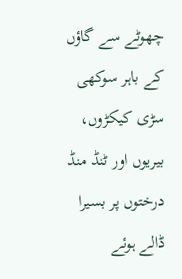چھوٹے سے گاؤں کے باہر سوکھی سڑی کیکڑوں، بیریوں اور ٹنڈ منڈ درختوں پر بسیرا ڈالے ہوئے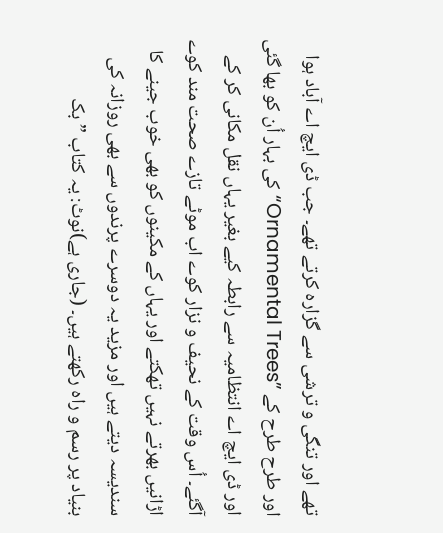تھے اور تنگی و ترشی سے گزارہ کرتے تھے۔ جب ڈی ایچ اے آباد ہوا اور طرح طرح کے ”Ornamental Trees“ کی بہار اُن کو بھا گئی اور ڈی ایچ اے انتظامیہ سے رابطہ کیے بغیر یہاں نقل مکانی کر کے آگئے۔ اُس وقت کے نحیف و نزار کوے اب موٹے تازے صحت مند کوے اڑانیں بھرتے نہیں تھکتے اور یہاں کے مکینوں کو بھی خوب جینے کا سندیسہ دیتے ہیں اور مزید یہ دوسرے پرندوں سے بھی روزانہ کی بنیاد پر رسم و راہ رکھتے ہیں۔ (جاری ہے)نوٹ: یہ کتاب ”بک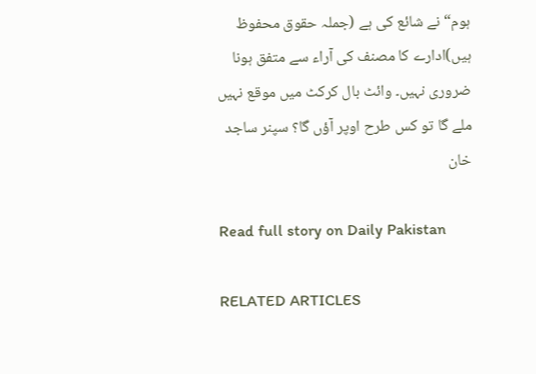ہوم“ نے شائع کی ہے (جملہ حقوق محفوظ ہیں)ادارے کا مصنف کی آراء سے متفق ہونا ضروری نہیں۔ وائٹ بال کرکٹ میں موقع نہیں ملے گا تو کس طرح اوپر آؤں گا؟ سپنر ساجد خان

Read full story on Daily Pakistan

RELATED ARTICLES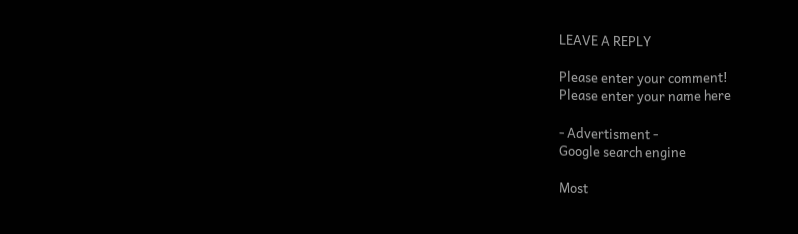LEAVE A REPLY

Please enter your comment!
Please enter your name here

- Advertisment -
Google search engine

Most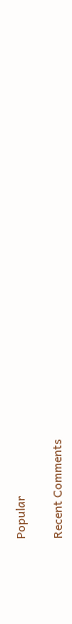Popular

Recent Comments